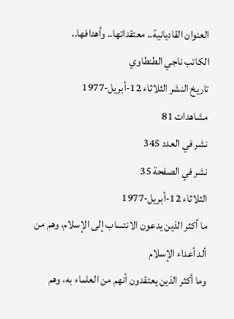العنوان القاديانية.. معتقداتها.. وأهدافها..
الكاتب ناجي الطنطاوي
تاريخ النشر الثلاثاء 12-أبريل-1977
مشاهدات 81
نشر في العدد 345
نشر في الصفحة 35
الثلاثاء 12-أبريل-1977
ما أكثر الذين يدعون الانتساب إلى الإسلام، وهم من ألد أعداء الإسلام
وما أكثر الذين يعتقدون أنهم من العلماء به، وهم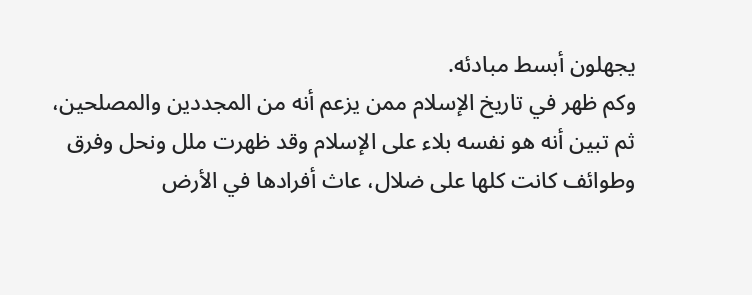يجهلون أبسط مبادئه.
وكم ظهر في تاريخ الإسلام ممن يزعم أنه من المجددين والمصلحين، ثم تبين أنه هو نفسه بلاء على الإسلام وقد ظهرت ملل ونحل وفرق وطوائف كانت كلها على ضلال، عاث أفرادها في الأرض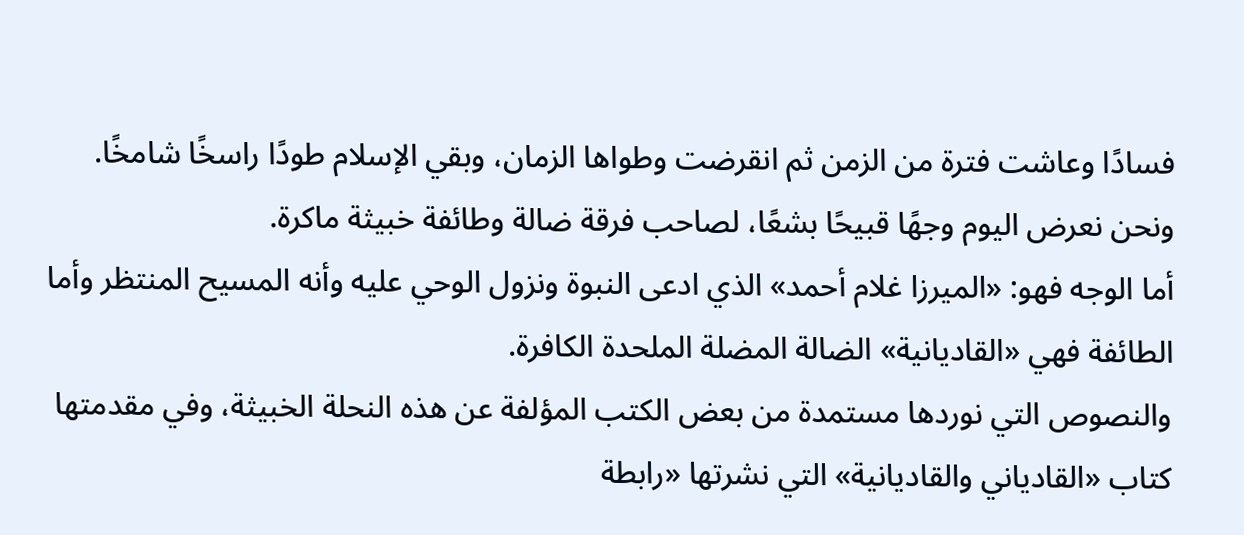فسادًا وعاشت فترة من الزمن ثم انقرضت وطواها الزمان، وبقي الإسلام طودًا راسخًا شامخًا.
ونحن نعرض اليوم وجهًا قبيحًا بشعًا، لصاحب فرقة ضالة وطائفة خبيثة ماكرة.
أما الوجه فهو: «الميرزا غلام أحمد» الذي ادعى النبوة ونزول الوحي عليه وأنه المسيح المنتظر وأما الطائفة فهي «القاديانية» الضالة المضلة الملحدة الكافرة.
والنصوص التي نوردها مستمدة من بعض الكتب المؤلفة عن هذه النحلة الخبيثة، وفي مقدمتها كتاب «القادياني والقاديانية» التي نشرتها «رابطة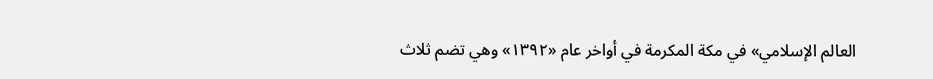العالم الإسلامي» في مكة المكرمة في أواخر عام «۱۳۹۲» وهي تضم ثلاث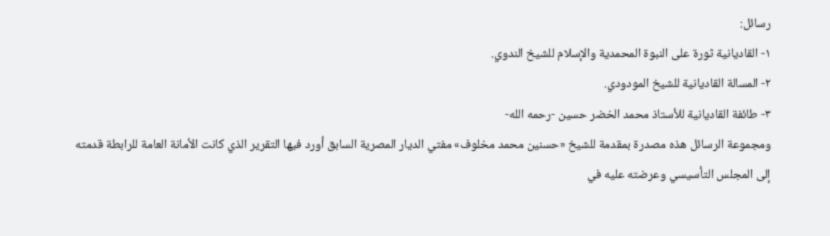رسائل:
١- القاديانية ثورة على النبوة المحمدية والإسلام للشيخ الندوي.
٢- المسالة القاديانية للشيخ المودودي.
٣- طائفة القاديانية للأستاذ محمد الخضر حسين -رحمه الله-
ومجموعة الرسائل هذه مصدرة بمقدمة للشيخ «حسنين محمد مخلوف» مفتي الديار المصرية السابق أورد فيها التقرير الذي كانت الأمانة العامة للرابطة قدمته إلى المجلس التأسيسي وعرضته عليه في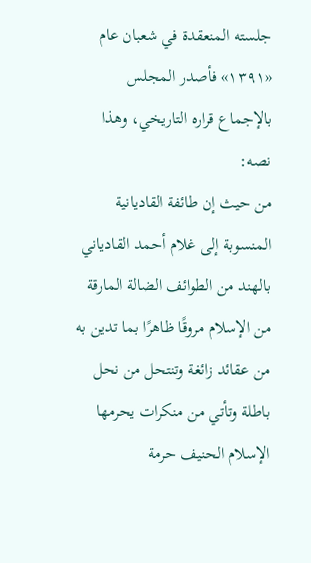جلسته المنعقدة في شعبان عام «۱۳۹۱» فأصدر المجلس بالإجماع قراره التاريخي، وهذا نصه:
من حيث إن طائفة القاديانية المنسوبة إلى غلام أحمد القادياني بالهند من الطوائف الضالة المارقة من الإسلام مروقًا ظاهرًا بما تدين به من عقائد زائغة وتنتحل من نحل باطلة وتأتي من منكرات يحرمها الإسلام الحنيف حرمة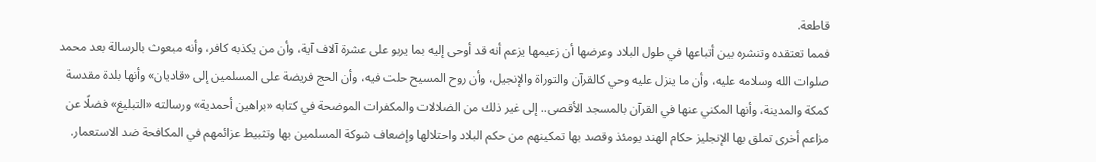قاطعة.
فمما تعتقده وتنشره بين أتباعها في طول البلاد وعرضها أن زعيمها يزعم أنه قد أوحى إليه بما يربو على عشرة آلاف آية، وأن من يكذبه كافر، وأنه مبعوث بالرسالة بعد محمد صلوات الله وسلامه عليه، وأن ما ينزل عليه وحي كالقرآن والتوراة والإنجيل، وأن روح المسيح حلت فيه، وأن الحج فريضة على المسلمين إلى «قاديان» وأنها بلدة مقدسة كمكة والمدينة، وأنها المكني عنها في القرآن بالمسجد الأقصى.. إلى غير ذلك من الضلالات والمكفرات الموضحة في كتابه «براهين أحمدية» ورسالته «التبليغ» فضلًا عن مزاعم أخرى تملق بها الإنجليز حكام الهند يومئذ وقصد بها تمكينهم من حكم البلاد واحتلالها وإضعاف شوكة المسلمين بها وتثبيط عزائمهم في المكافحة ضد الاستعمار.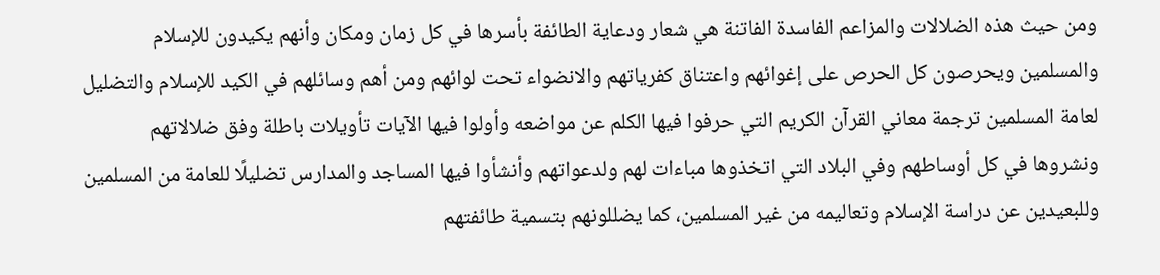ومن حيث هذه الضلالات والمزاعم الفاسدة الفاتنة هي شعار ودعاية الطائفة بأسرها في كل زمان ومكان وأنهم يكيدون للإسلام والمسلمين ويحرصون كل الحرص على إغوائهم واعتناق کفرياتهم والانضواء تحت لوائهم ومن أهم وسائلهم في الكيد للإسلام والتضليل لعامة المسلمين ترجمة معاني القرآن الكريم التي حرفوا فيها الكلم عن مواضعه وأولوا فيها الآيات تأويلات باطلة وفق ضلالاتهم ونشروها في كل أوساطهم وفي البلاد التي اتخذوها مباءات لهم ولدعواتهم وأنشأوا فيها المساجد والمدارس تضليلًا للعامة من المسلمين وللبعيدين عن دراسة الإسلام وتعاليمه من غير المسلمين، كما يضللونهم بتسمية طائفتهم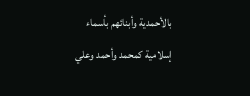بالأحمدية وأبنائهم بأسماء إسلامية كمحمد وأحمد وعلي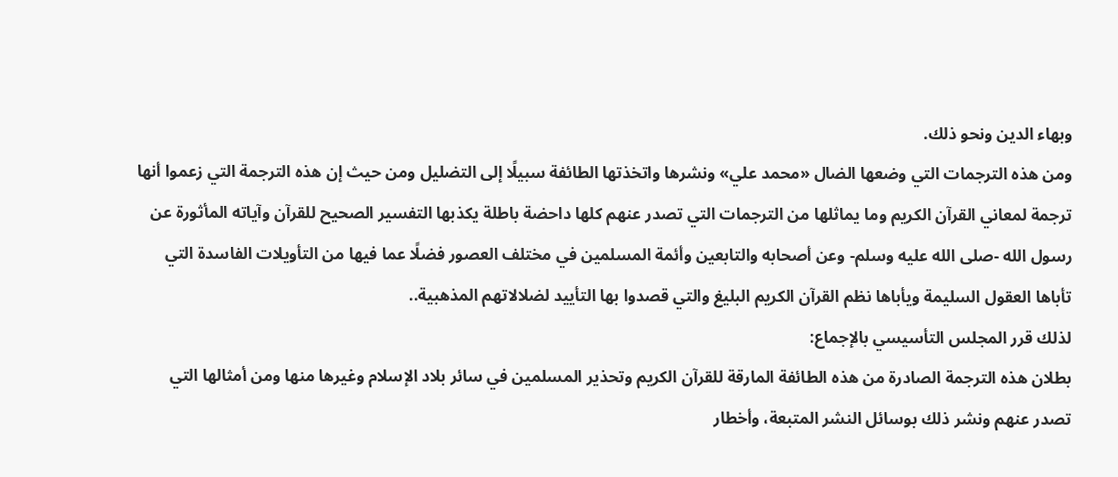وبهاء الدين ونحو ذلك.
ومن هذه الترجمات التي وضعها الضال «محمد علي» ونشرها واتخذتها الطائفة سبيلًا إلى التضليل ومن حيث إن هذه الترجمة التي زعموا أنها ترجمة لمعاني القرآن الكريم وما يماثلها من الترجمات التي تصدر عنهم كلها داحضة باطلة يكذبها التفسير الصحيح للقرآن وآياته المأثورة عن رسول الله -صلى الله عليه وسلم- وعن أصحابه والتابعين وأئمة المسلمين في مختلف العصور فضلًا عما فيها من التأويلات الفاسدة التي تأباها العقول السليمة ويأباها نظم القرآن الكريم البليغ والتي قصدوا بها التأييد لضلالاتهم المذهبية..
لذلك قرر المجلس التأسيسي بالإجماع:
بطلان هذه الترجمة الصادرة من هذه الطائفة المارقة للقرآن الكريم وتحذير المسلمين في سائر بلاد الإسلام وغيرها منها ومن أمثالها التي تصدر عنهم ونشر ذلك بوسائل النشر المتبعة، وأخطار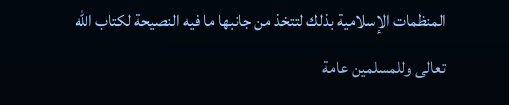المنظمات الإسلامية بذلك لتتخذ من جانبها ما فيه النصيحة لكتاب الله تعالى وللمسلمين عامة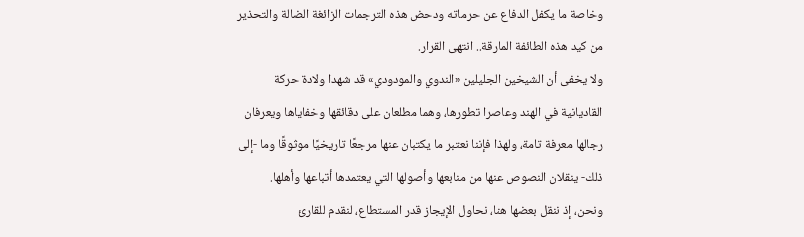وخاصة ما يكفل الدفاع عن حرماته ودحض هذه الترجمات الزائغة الضالة والتحذير من كيد هذه الطائفة المارقة.. انتهى القرار.
ولا يخفى أن الشيخين الجليلين «الندوي والمودودي» قد شهدا ولادة حركة القاديانية في الهند وعاصرا تطورها، وهما مطلعان على دقائقها وخفاياها ويعرفان رجالها معرفة تامة، ولهذا فإننا نعتبر ما يكتبان عنها مرجعًا تاريخيًا موثوقًا وما -إلى ذلك- ينقلان النصوص عنها من منابعها وأصولها التي يعتمدها أتباعها وأهلها.
ونحن، إذ ننقل بعضها هنا، نحاول الإيجاز قدر المستطاع، لنقدم للقارئ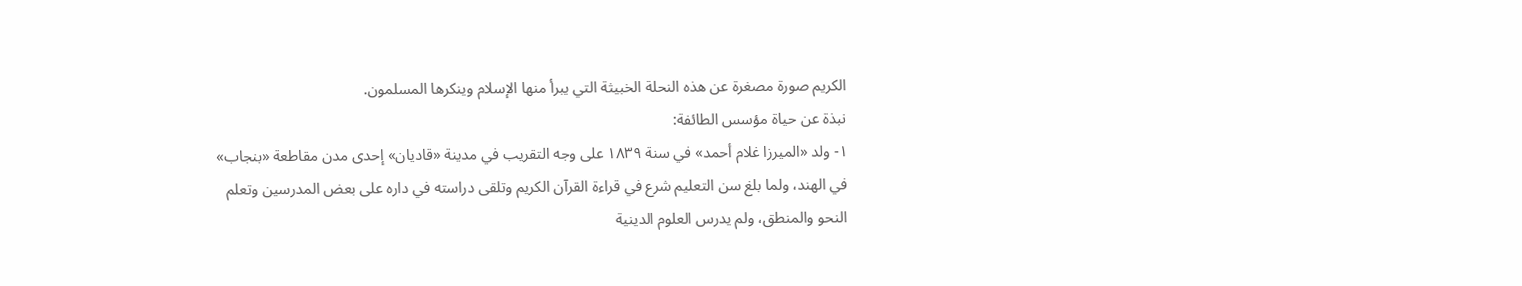الكريم صورة مصغرة عن هذه النحلة الخبيثة التي يبرأ منها الإسلام وينكرها المسلمون.
نبذة عن حياة مؤسس الطائفة:
١- ولد «الميرزا غلام أحمد» في سنة ١٨٣٩ على وجه التقريب في مدينة «قاديان» إحدى مدن مقاطعة «بنجاب» في الهند، ولما بلغ سن التعليم شرع في قراءة القرآن الكريم وتلقى دراسته في داره على بعض المدرسين وتعلم النحو والمنطق، ولم يدرس العلوم الدينية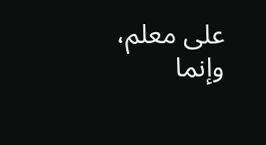على معلم، وإنما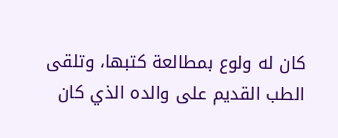كان له ولوع بمطالعة كتبها، وتلقى الطب القديم على والده الذي كان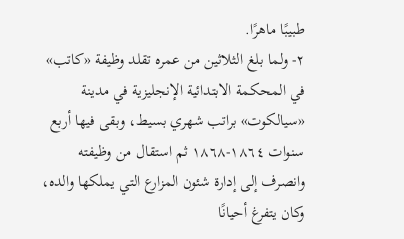طبيبًا ماهرًا.
٢- ولما بلغ الثلاثين من عمره تقلد وظيفة «كاتب» في المحكمة الابتدائية الإنجليزية في مدينة «سيالكوت» براتب شهري بسيط، وبقى فيها أربع سنوات ١٨٦٤-١٨٦٨ ثم استقال من وظيفته وانصرف إلى إدارة شئون المزارع التي يملكها والده، وكان يتفرغ أحيانًا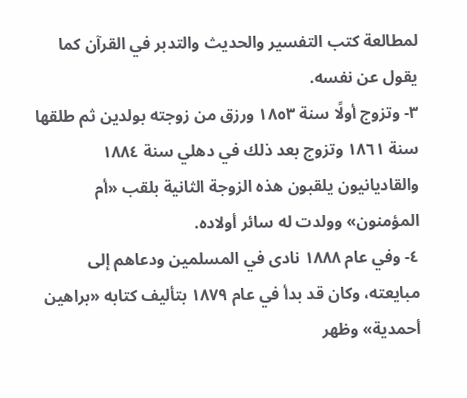لمطالعة كتب التفسير والحديث والتدبر في القرآن كما يقول عن نفسه.
٣- وتزوج أولًا سنة ١٨٥٣ ورزق من زوجته بولدين ثم طلقها سنة ١٨٦١ وتزوج بعد ذلك في دهلي سنة ١٨٨٤ والقاديانيون يلقبون هذه الزوجة الثانية بلقب «أم المؤمنون» وولدت له سائر أولاده.
٤- وفي عام ۱۸۸۸ نادى في المسلمين ودعاهم إلى مبايعته، وكان قد بدأ في عام ۱۸۷۹ بتأليف كتابه «براهين أحمدية» وظهر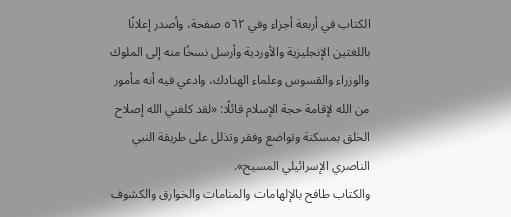الكتاب في أربعة أجزاء وفي ٥٦٢ صفحة، وأصدر إعلانًا باللغتين الإنجليزية والأوردية وأرسل نسخًا منه إلى الملوك والوزراء والقسوس وعلماء الهنادك، وادعي فيه أنه مأمور من الله لإقامة حجة الإسلام قائلًا: «لقد كلفني الله إصلاح الخلق بمسكنة وتواضع وفقر وتذلل على طريقة النبي الناصري الإسرائيلي المسيح».
والكتاب طافح بالإلهامات والمنامات والخوارق والكشوف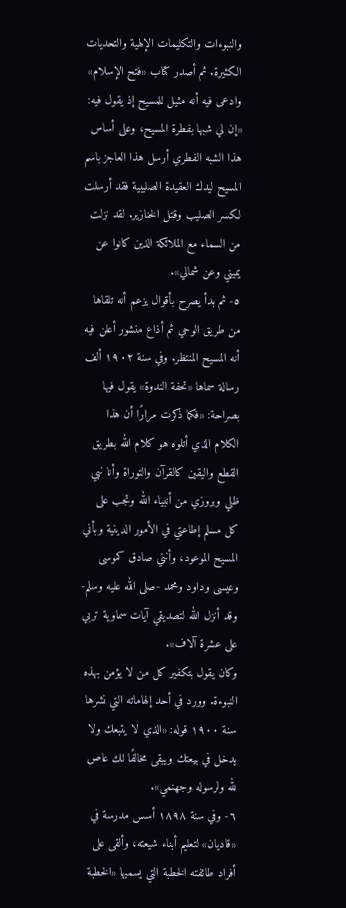والنبوءات والتكليمات الإلهية والتحديات الكثيرة. ثم أصدر كتاب «فتح الإسلام» وادعى فيه أنه مثيل للمسيح إذ يقول فيه: «إن لي شبها بفطرة المسيح، وعلى أساس هذا الشبه الفطري أرسل هذا العاجز باسم المسيح ليدك العقيدة الصليبية فقد أرسلت لكسر الصليب وقتل الخنازير. لقد نزلت من السماء مع الملائكة الذين كانوا عن يميني وعن شمالي».
٥- ثم بدأ يصرح بأقوال يزعم أنه تلقاها من طريق الوحي ثم أذاع منشور أعلن فيه أنه المسيح المنتظر. وفي سنة ١٩٠٢ ألف رسالة سماها «تحفة الندوة» يقول فيها بصراحة: «فكما ذكرت مرارًا أن هذا الكلام الذي أتلوه هو كلام الله بطريق القطع واليقين كالقرآن والتوراة وأنا نبي ظلي وبروزي من أنبياء الله وتجب على كل مسلم إطاعتي في الأمور الدينية وبأني المسيح الموعود، وأنني صادق كموسی وعيسى وداود ومحمد -صلى الله عليه وسلم- وقد أنزل الله لتصديقي آيات سماوية تربي على عشرة آلاف».
وكان يقول بتكفير كل من لا يؤمن بهذه النبوءة. وورد في أحد إلهاماته التي نشرها سنة ۱۹۰۰ قوله: «الذي لا يتبعك ولا يدخل في بيعتك ويبقى مخالفًا لك عاص لله ولرسوله وجهنمي».
٦- وفي سنة ١٨٩٨ أسس مدرسة في «قادیان» لتعليم أبناء شيعته، وألقى على أفراد طائفته الخطبة التي يسميها «الخطبة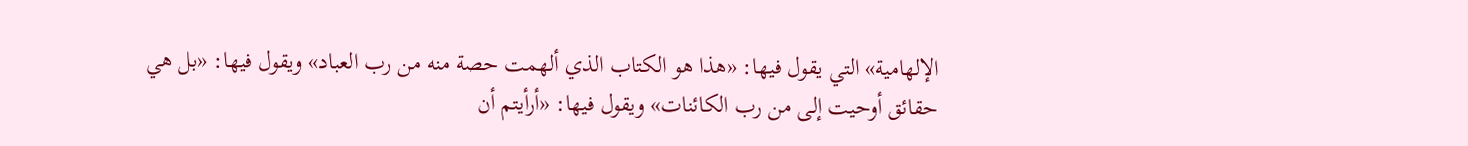الإلهامية» التي يقول فيها: «هذا هو الكتاب الذي ألهمت حصة منه من رب العباد» ويقول فيها: «بل هي حقائق أوحيت إلى من رب الكائنات» ويقول فيها: «أرأيتم أن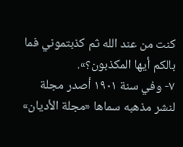كنت من عند الله ثم كذبتموني فما بالكم أيها المكذبون؟».
٧- وفي سنة ۱۹۰۱ أصدر مجلة لنشر مذهبه سماها «مجلة الأديان»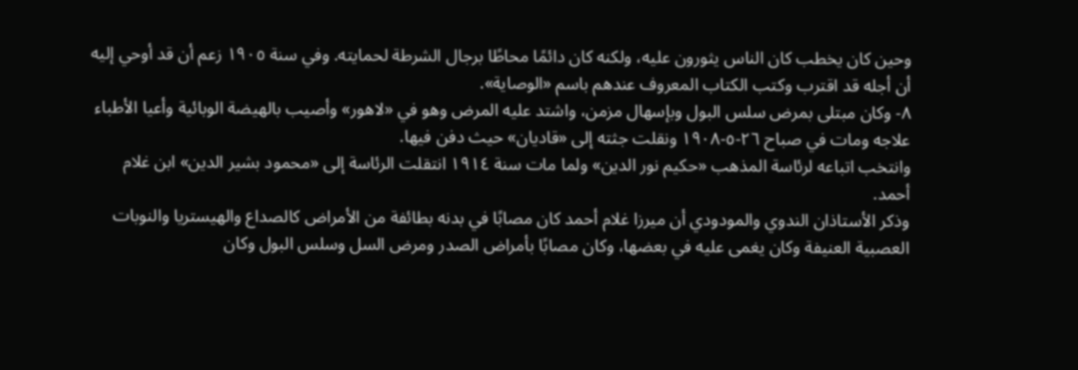وحين كان يخطب كان الناس يثورون عليه، ولكنه كان دائمًا محاطًا برجال الشرطة لحمايته. وفي سنة ١٩٠٥ زعم أن قد أوحي إليه أن أجله قد اقترب وكتب الكتاب المعروف عندهم باسم «الوصاية».
٨- وكان مبتلى بمرض سلس البول وبإسهال مزمن، واشتد عليه المرض وهو في «لاهور» وأصيب بالهيضة الوبائية وأعيا الأطباء علاجه ومات في صباح ٢٦-٥-١٩٠٨ ونقلت جثته إلى «قادیان» حيث دفن فيها.
وانتخب اتباعه لرئاسة المذهب «حكيم نور الدين» ولما مات سنة ۱٩١٤ انتقلت الرئاسة إلى «محمود بشير الدين» ابن غلام أحمد.
وذكر الأستاذان الندوي والمودودي أن ميرزا غلام أحمد كان مصابًا في بدنه بطائفة من الأمراض كالصداع والهيستريا والنوبات العصبية العنيفة وكان يغمى عليه في بعضها، وكان مصابًا بأمراض الصدر ومرض السل وسلس البول وكان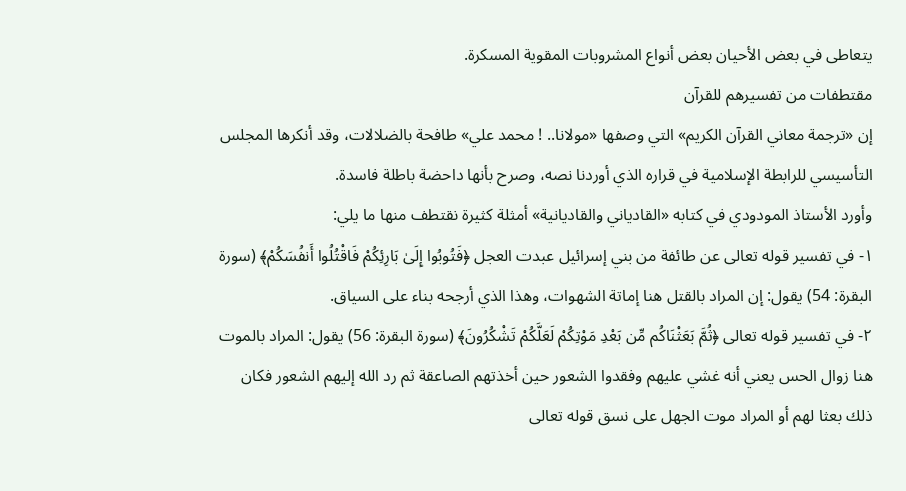يتعاطى في بعض الأحيان بعض أنواع المشروبات المقوية المسكرة.
مقتطفات من تفسيرهم للقرآن
إن «ترجمة معاني القرآن الكريم» التي وصفها «مولانا.. ! محمد علي» طافحة بالضلالات، وقد أنكرها المجلس التأسيسي للرابطة الإسلامية في قراره الذي أوردنا نصه، وصرح بأنها داحضة باطلة فاسدة.
وأورد الأستاذ المودودي في كتابه «القادياني والقاديانية» أمثلة كثيرة نقتطف منها ما يلي:
١- في تفسير قوله تعالى عن طائفة من بني إسرائيل عبدت العجل ﴿فَتُوبُوا إِلَىٰ بَارِئِكُمْ فَاقْتُلُوا أَنفُسَكُمْ﴾ (سورة البقرة: 54) يقول: إن المراد بالقتل هنا إماتة الشهوات، وهذا الذي أرجحه بناء على السياق.
٢- في تفسير قوله تعالى ﴿ثُمَّ بَعَثْنَاكُم مِّن بَعْدِ مَوْتِكُمْ لَعَلَّكُمْ تَشْكُرُونَ﴾ (سورة البقرة: 56) يقول: المراد بالموت هنا زوال الحس يعني أنه غشي عليهم وفقدوا الشعور حين أخذتهم الصاعقة ثم رد الله إليهم الشعور فكان ذلك بعثا لهم أو المراد موت الجهل على نسق قوله تعالى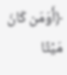﴿أَوَمَن كَانَ مَيْتًا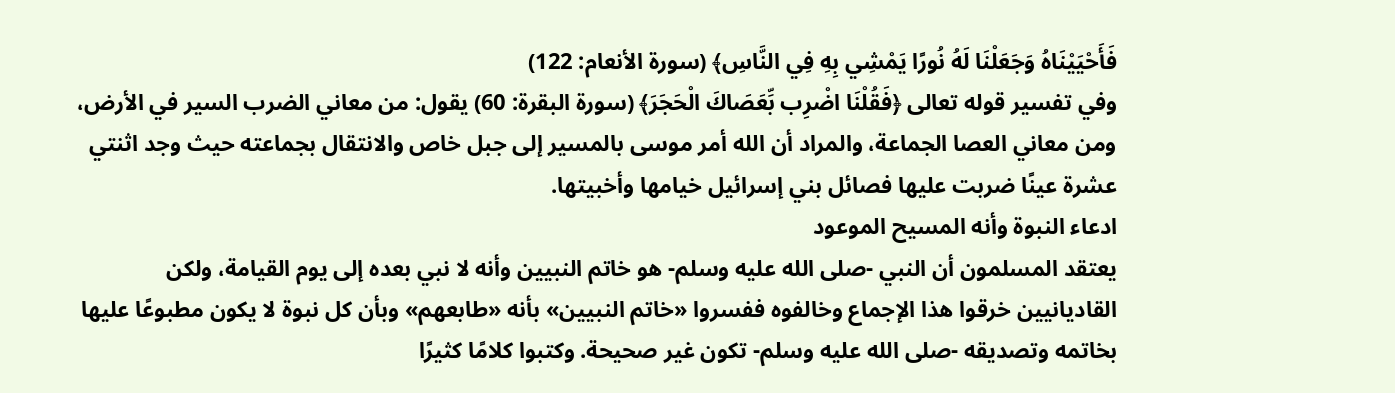فَأَحْيَيْنَاهُ وَجَعَلْنَا لَهُ نُورًا يَمْشِي بِهِ فِي النَّاسِ﴾ (سورة الأنعام: 122)
وفي تفسير قوله تعالى ﴿فَقُلْنَا اضْرِب بِّعَصَاكَ الْحَجَرَ﴾ (سورة البقرة: 60) يقول: من معاني الضرب السير في الأرض، ومن معاني العصا الجماعة، والمراد أن الله أمر موسى بالمسير إلى جبل خاص والانتقال بجماعته حيث وجد اثنتي عشرة عينًا ضربت عليها فصائل بني إسرائيل خيامها وأخبيتها.
ادعاء النبوة وأنه المسيح الموعود
يعتقد المسلمون أن النبي -صلى الله عليه وسلم- هو خاتم النبيين وأنه لا نبي بعده إلى يوم القيامة، ولكن القاديانيين خرقوا هذا الإجماع وخالفوه ففسروا «خاتم النبيين» بأنه «طابعهم» وبأن كل نبوة لا يكون مطبوعًا عليها بخاتمه وتصديقه -صلى الله عليه وسلم- تكون غير صحيحة. وكتبوا كلامًا كثيرًا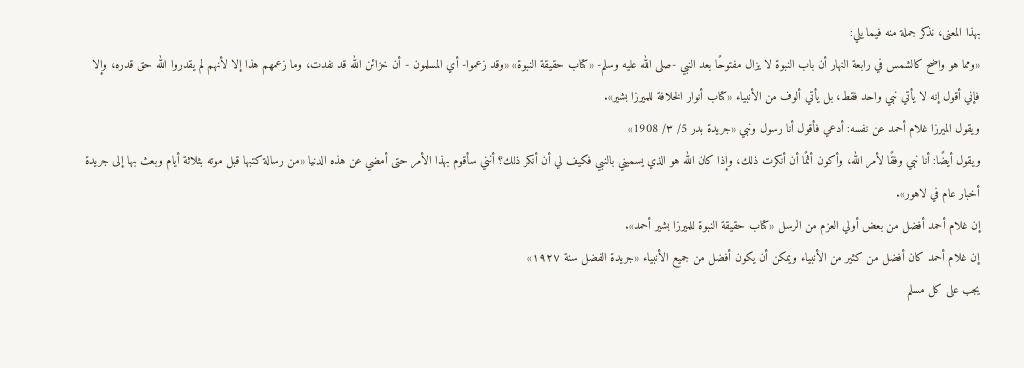بهذا المعنى، نذكر جملة منه فيما يلي:
«ومما هو واضح كالشمس في رابعة النهار أن باب النبوة لا يزال مفتوحًا بعد النبي -صلى الله عليه وسلم- «كتاب حقيقة النبوة» «وقد زعموا- أي المسلمون - أن خزائن الله قد نفدت، وما زعمهم هذا إلا لأنهم لم يقدروا الله حق قدره، وإلا فإني أقول إنه لا يأتي نبي واحد فقط، بل يأتي ألوف من الأنبياء «كتاب أنوار الخلافة للميرزا بشير».
ويقول الميرزا غلام أحمد عن نفسه: أدعي فأقول أنا رسول ونبي «جريدة بدر 5/ ۳/ 1908»
ويقول أيضًا: أنا نبي وفقًا لأمر الله، وأكون أثمًا أن أنكرت ذلك، وإذا كان الله هو الذي يسميني بالنبي فكيف لي أن أنكر ذلك؟ أنني سأقوم بهذا الأمر حتى أمضي عن هذه الدنيا «من رسالة كتبها قبل موته بثلاثة أيام وبعث بها إلى جريدة أخبار عام في لاهور».
إن غلام أحمد أفضل من بعض أولي العزم من الرسل «كتاب حقيقة النبوة للميرزا بشير أحمد».
إن غلام أحمد كان أفضل من كثير من الأنبياء ويمكن أن يكون أفضل من جميع الأنبياء «جريدة الفضل سنة ١٩٢٧»
يجب على كل مسلم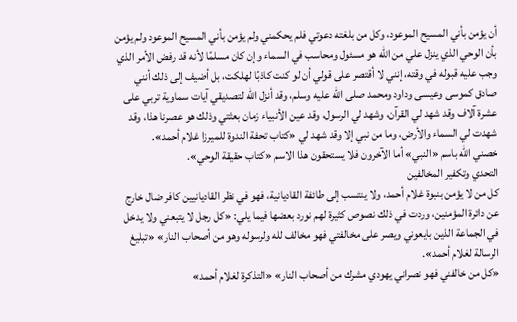أن يؤمن بأني المسيح الموعود، وكل من بلغته دعوتي فلم يحكمني ولم يؤمن بأني المسيح الموعود ولم يؤمن بأن الوحي الذي ينزل علي من الله هو مسئول ومحاسب في السماء وإن كان مسلمًا لأنه قد رفض الأمر الذي وجب عليه قبوله في وقته، إنني لا أقتصر على قولي أن لو كنت كاذبًا لهلكت، بل أضيف إلى ذلك أنني صادق كموسى وعيسى وداود ومحمد صلى الله عليه وسلم، وقد أنزل الله لتصديقي آيات سماوية تربي على عشرة آلاف وقد شهد لي القرآن، وشهد لي الرسول، وقد عين الأنبياء زمان بعثتي وذلك هو عصرنا هذا، وقد شهدت لي السماء والأرض، وما من نبي إلا وقد شهد لي «كتاب تحفة الندوة للميرزا غلام أحمد».
خصني الله باسم «النبي» أما الآخرون فلا يستحقون هذا الاسم «كتاب حقيقة الوحي».
التحدي وتكفير المخالفين
كل من لا يؤمن بنبوة غلام أحمد، ولا ينتسب إلى طائفة القاديانية، فهو في نظر القاديانيين کافر ضال خارج عن دائرة المؤمنين، وردت في ذلك نصوص كثيرة لهم نورد بعضها فيما يلي: «كل رجل لا يتبعني ولا يدخل في الجماعة الذين بايعوني ويصر على مخالفتي فهو مخالف لله ولرسوله وهو من أصحاب النار» «تبليغ الرسالة لغلام أحمد».
«كل من خالفني فهو نصراني يهودي مشرك من أصحاب النار» «التذكرة لغلام أحمد»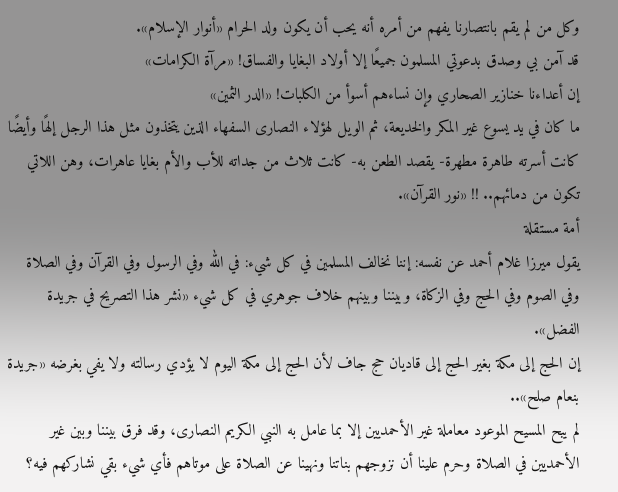وكل من لم يقم بانتصارنا يفهم من أمره أنه يحب أن يكون ولد الحرام «أنوار الإسلام».
قد آمن بي وصدق بدعوتي المسلمون جميعًا إلا أولاد البغايا والفساق! «مرآة الكرامات»
إن أعداءنا خنازير الصحاري وإن نساءهم أسوأ من الكلبات! «الدر الثمين»
ما كان في يد يسوع غير المكر والخديعة، ثم الويل لهؤلاء النصارى السفهاء الذين يتخذون مثل هذا الرجل إلهًا وأيضًا كانت أسرته طاهرة مطهرة- يقصد الطعن به- كانت ثلاث من جداته للأب والأم بغايا عاهرات، وهن اللاتي تكون من دمائهم.. !! «نور القرآن».
أمة مستقلة
يقول ميرزا غلام أحمد عن نفسه: إننا نخالف المسلمين في كل شيء: في الله وفي الرسول وفي القرآن وفي الصلاة وفي الصوم وفي الحج وفي الزكاة، وبيننا وبينهم خلاف جوهري في كل شيء «نشر هذا التصريح في جريدة الفضل».
إن الحج إلى مكة بغير الحج إلى قاديان حج جاف لأن الحج إلى مكة اليوم لا يؤدي رسالته ولا يفي بغرضه «جريدة بنعام صلح»..
لم يبح المسيح الموعود معاملة غير الأحمديين إلا بما عامل به النبي الكريم النصارى، وقد فرق بيننا وبين غير الأحمديين في الصلاة وحرم علينا أن نزوجهم بناتنا ونهينا عن الصلاة على موتاهم فأي شيء بقي نشاركهم فيه؟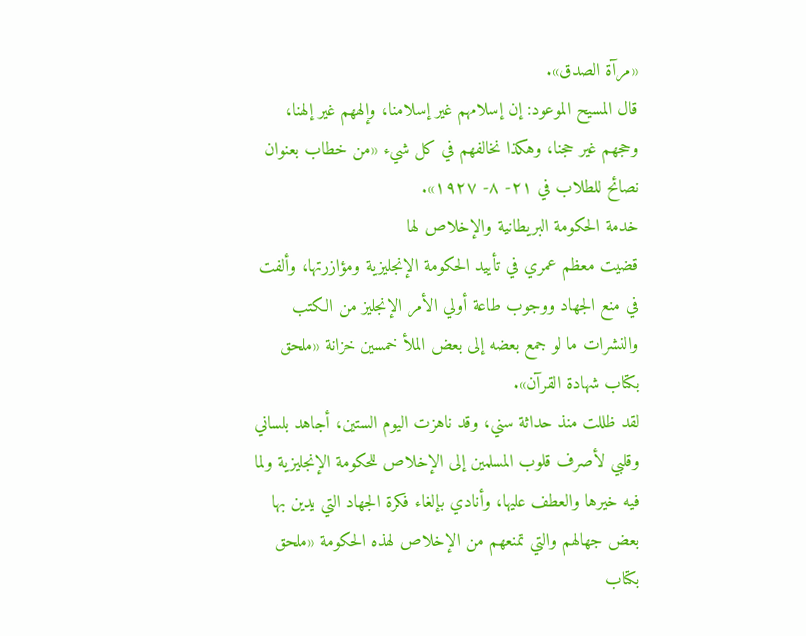«مرآة الصدق».
قال المسيح الموعود: إن إسلامهم غیر إسلامنا، وإلههم غير إلهنا، وحجهم غير حجنا، وهكذا نخالفهم في كل شيء «من خطاب بعنوان نصائح للطلاب في ٢١- ۸- ۱۹۲۷».
خدمة الحكومة البريطانية والإخلاص لها
قضيت معظم عمري في تأييد الحكومة الإنجليزية ومؤازرتها، وألفت في منع الجهاد ووجوب طاعة أولي الأمر الإنجليز من الكتب والنشرات ما لو جمع بعضه إلى بعض الملأ خمسين خزانة «ملحق بكتاب شهادة القرآن».
لقد ظللت منذ حداثة سني، وقد ناهزت اليوم الستين، أجاهد بلساني وقلبي لأصرف قلوب المسلمين إلى الإخلاص للحكومة الإنجليزية ولما فيه خيرها والعطف عليها، وأنادي بإلغاء فكرة الجهاد التي يدين بها بعض جهالهم والتي تمنعهم من الإخلاص لهذه الحكومة «ملحق بكتاب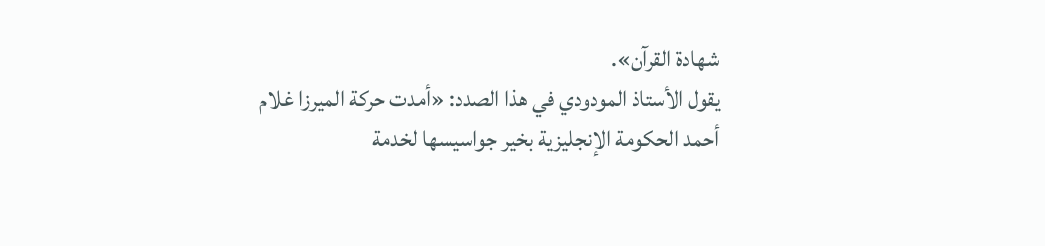شهادة القرآن».
يقول الأستاذ المودودي في هذا الصدد: «أمدت حركة الميرزا غلام أحمد الحكومة الإنجليزية بخير جواسيسها لخدمة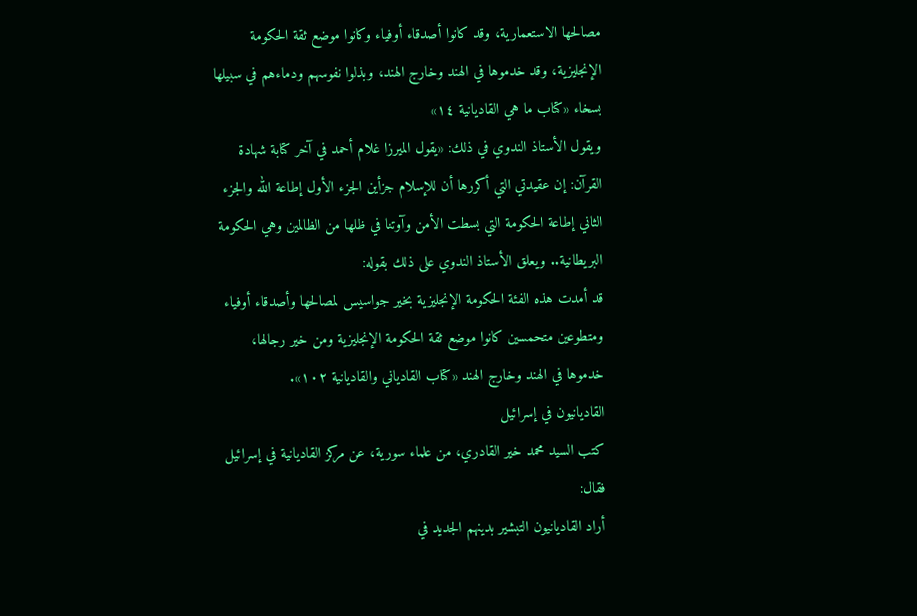مصالحها الاستعمارية، وقد كانوا أصدقاء أوفياء وكانوا موضع ثقة الحكومة الإنجليزية، وقد خدموها في الهند وخارج الهند، وبذلوا نفوسهم ودماءهم في سبيلها بسخاء «كتاب ما هي القاديانية ١٤»
ويقول الأستاذ الندوي في ذلك: «يقول الميرزا غلام أحمد في آخر كتابة شهادة القرآن: إن عقيدتي التي أكررها أن للإسلام جزأين الجزء الأول إطاعة الله والجزء الثاني إطاعة الحكومة التي بسطت الأمن وآوتنا في ظلها من الظالمين وهي الحكومة البريطانية.. ويعلق الأستاذ الندوي على ذلك بقوله:
قد أمدت هذه الفئة الحكومة الإنجليزية بخير جواسيس لمصالحها وأصدقاء أوفياء ومتطوعين متحمسين كانوا موضع ثقة الحكومة الإنجليزية ومن خير رجالها، خدموها في الهند وخارج الهند «كتاب القادياني والقاديانية ١٠٢».
القاديانيون في إسرائيل
كتب السيد محمد خير القادري، من علماء سورية، عن مركز القاديانية في إسرائيل فقال:
أراد القاديانيون التبشير بدينهم الجديد في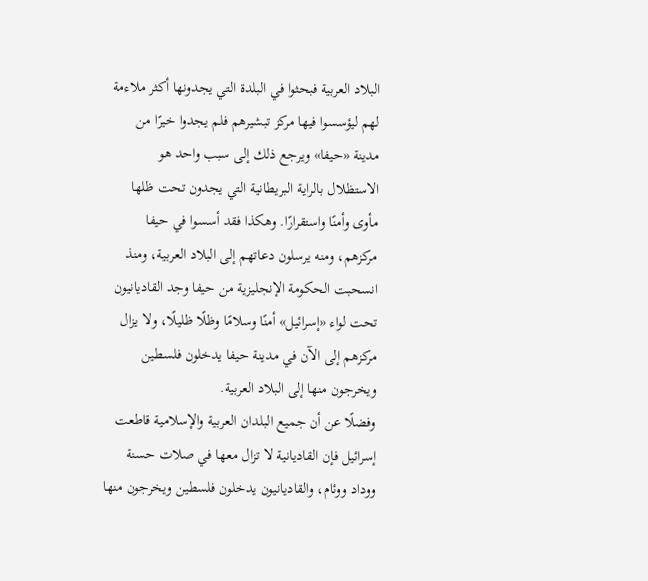البلاد العربية فبحثوا في البلدة التي يجدونها أكثر ملاءمة لهم ليؤسسوا فيها مركز تبشيرهم فلم يجدوا خيرًا من مدينة «حيفا» ويرجع ذلك إلى سبب واحد هو الاستظلال بالراية البريطانية التي يجدون تحت ظلها مأوى وأمنًا واستقرارًا. وهكذا فقد أسسوا في حيفا مركزهم، ومنه يرسلون دعاتهم إلى البلاد العربية، ومنذ انسحبت الحكومة الإنجليزية من حيفا وجد القاديانيون تحت لواء «إسرائيل» أمنًا وسلامًا وظلًا ظليلًا، ولا يزال مركزهم إلى الآن في مدينة حيفا يدخلون فلسطين ويخرجون منها إلى البلاد العربية.
وفضلًا عن أن جميع البلدان العربية والإسلامية قاطعت إسرائيل فإن القاديانية لا تزال معها في صلات حسنة ووداد ووئام، والقاديانيون يدخلون فلسطين ويخرجون منها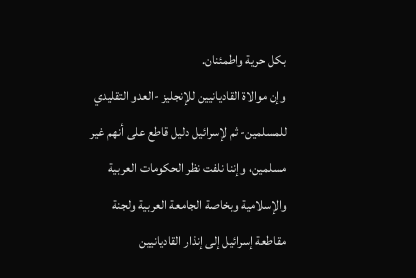بكل حرية واطمئنان.
وإن موالاة القاديانيين للإنجليز -العدو التقليدي للمسلمين- ثم لإسرائيل دليل قاطع على أنهم غير مسلمين، وإننا نلفت نظر الحكومات العربية والإسلامية وبخاصة الجامعة العربية ولجنة مقاطعة إسرائيل إلى إنذار القاديانيين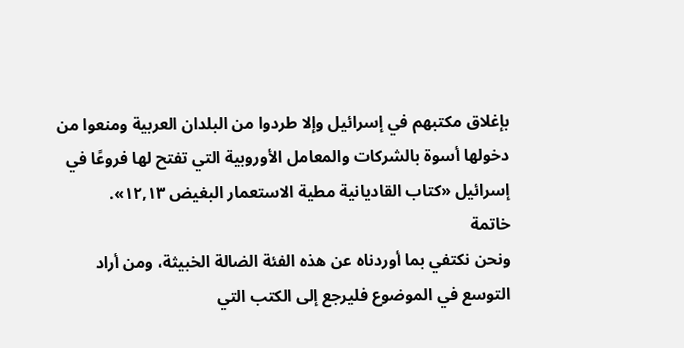بإغلاق مكتبهم في إسرائيل وإلا طردوا من البلدان العربية ومنعوا من دخولها أسوة بالشركات والمعامل الأوروبية التي تفتح لها فروعًا في إسرائيل «كتاب القاديانية مطية الاستعمار البغيض ١٢,١٣».
خاتمة
ونحن نكتفي بما أوردناه عن هذه الفئة الضالة الخبيثة، ومن أراد التوسع في الموضوع فليرجع إلى الكتب التي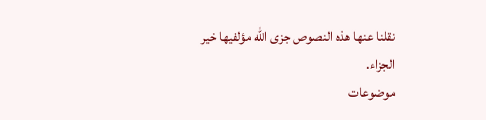نقلنا عنها هذه النصوص جزى الله مؤلفيها خير الجزاء.
موضوعات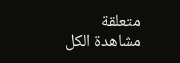متعلقة
مشاهدة الكل